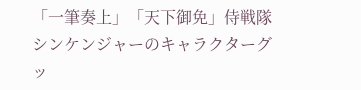「一筆奏上」「天下御免」侍戦隊シンケンジャーのキャラクターグッ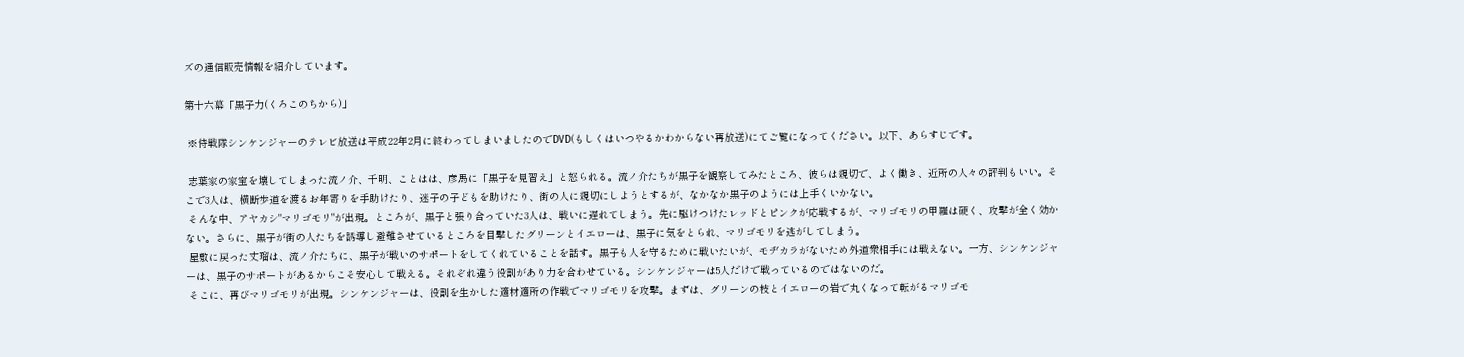ズの通信販売情報を紹介しています。

第十六幕「黒子力(くろこのちから)」

 ※侍戦隊シンケンジャーのテレビ放送は平成22年2月に終わってしまいましたのでDVD(もしくはいつやるかわからない再放送)にてご覧になってください。以下、あらすじです。

 志葉家の家宝を壊してしまった流ノ介、千明、ことはは、彦馬に「黒子を見習え」と怒られる。流ノ介たちが黒子を観察してみたところ、彼らは親切で、よく働き、近所の人々の評判もいい。そこで3人は、横断歩道を渡るお年寄りを手助けたり、迷子の子どもを助けたり、街の人に親切にしようとするが、なかなか黒子のようには上手くいかない。
 そんな中、アヤカシ"マリゴモリ"が出現。ところが、黒子と張り合っていた3人は、戦いに遅れてしまう。先に駆けつけたレッドとピンクが応戦するが、マリゴモリの甲羅は硬く、攻撃が全く効かない。さらに、黒子が街の人たちを誘導し避難させているところを目撃したグリーンとイエローは、黒子に気をとられ、マリゴモリを逃がしてしまう。
 屋敷に戻った丈瑠は、流ノ介たちに、黒子が戦いのサポートをしてくれていることを話す。黒子も人を守るために戦いたいが、モヂカラがないため外道衆相手には戦えない。一方、シンケンジャーは、黒子のサポートがあるからこそ安心して戦える。それぞれ違う役割があり力を合わせている。シンケンジャーは5人だけで戦っているのではないのだ。
 そこに、再びマリゴモリが出現。シンケンジャーは、役割を生かした適材適所の作戦でマリゴモリを攻撃。まずは、グリーンの枝とイエローの岩で丸くなって転がるマリゴモ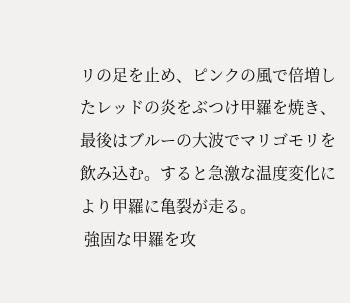リの足を止め、ピンクの風で倍増したレッドの炎をぶつけ甲羅を焼き、最後はブルーの大波でマリゴモリを飲み込む。すると急激な温度変化により甲羅に亀裂が走る。
 強固な甲羅を攻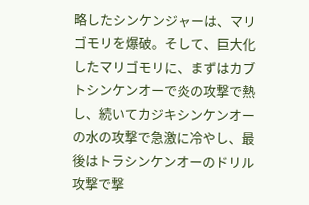略したシンケンジャーは、マリゴモリを爆破。そして、巨大化したマリゴモリに、まずはカブトシンケンオーで炎の攻撃で熱し、続いてカジキシンケンオーの水の攻撃で急激に冷やし、最後はトラシンケンオーのドリル攻撃で撃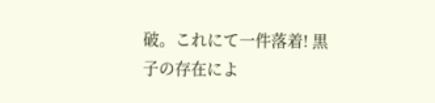破。これにて一件落着! 黒子の存在によ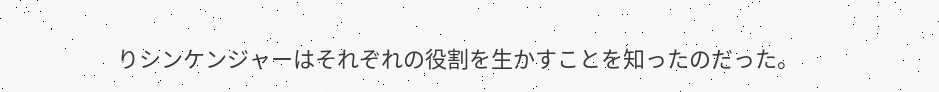りシンケンジャーはそれぞれの役割を生かすことを知ったのだった。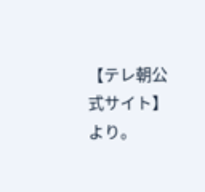【テレ朝公式サイト】より。